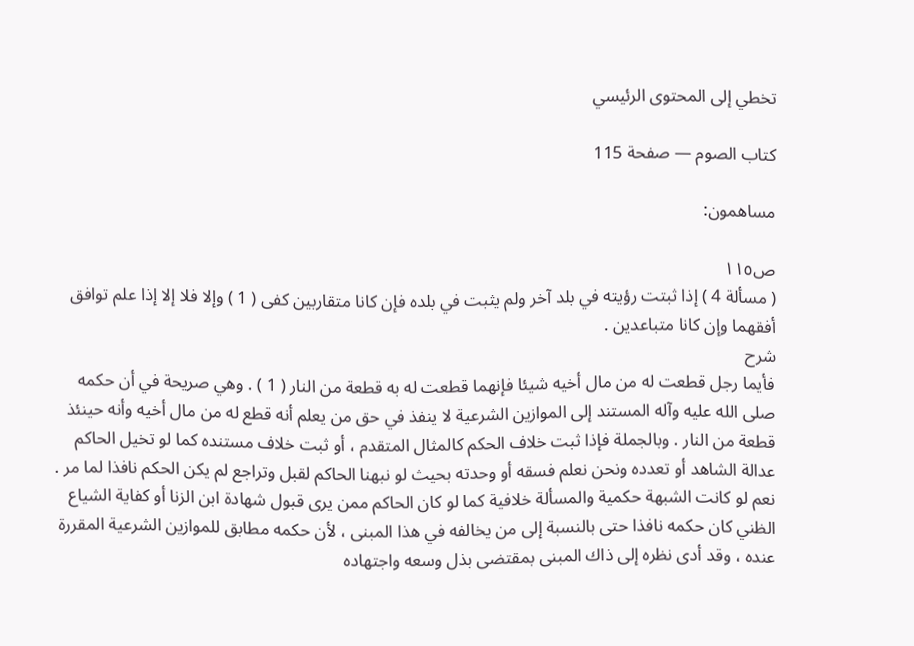تخطي إلى المحتوى الرئيسي

كتاب الصوم — صفحة 115

مساهمون:

ص١١٥
( مسألة 4 ) إذا ثبتت رؤيته في بلد آخر ولم يثبت في بلده فإن كانا متقاربين كفى ( 1 ) وإلا فلا إلا إذا علم توافق أفقهما وإن كانا متباعدين .
شرح
فأيما رجل قطعت له من مال أخيه شيئا فإنهما قطعت له به قطعة من النار ( 1 ) . وهي صريحة في أن حكمه صلى الله عليه وآله المستند إلى الموازين الشرعية لا ينفذ في حق من يعلم أنه قطع له من مال أخيه وأنه حينئذ قطعة من النار . وبالجملة فإذا ثبت خلاف الحكم كالمثال المتقدم ، أو ثبت خلاف مستنده كما لو تخيل الحاكم عدالة الشاهد أو تعدده ونحن نعلم فسقه أو وحدته بحيث لو نبهنا الحاكم لقبل وتراجع لم يكن الحكم نافذا لما مر . نعم لو كانت الشبهة حكمية والمسألة خلافية كما لو كان الحاكم ممن يرى قبول شهادة ابن الزنا أو كفاية الشياع الظني كان حكمه نافذا حتى بالنسبة إلى من يخالفه في هذا المبنى ، لأن حكمه مطابق للموازين الشرعية المقررة عنده ، وقد أدى نظره إلى ذاك المبنى بمقتضى بذل وسعه واجتهاده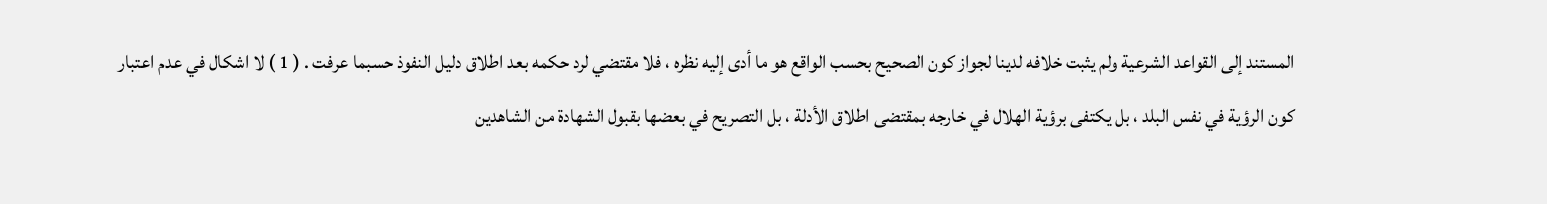المستند إلى القواعد الشرعية ولم يثبت خلافه لدينا لجواز كون الصحيح بحسب الواقع هو ما أدى إليه نظره ، فلا مقتضي لرد حكمه بعد اطلاق دليل النفوذ حسبما عرفت . ( 1 ) لا اشكال في عدم اعتبار كون الرؤية في نفس البلد ، بل يكتفى برؤية الهلال في خارجه بمقتضى اطلاق الأدلة ، بل التصريح في بعضها بقبول الشهادة من الشاهدين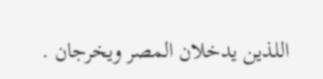اللذين يدخلان المصر ويخرجان .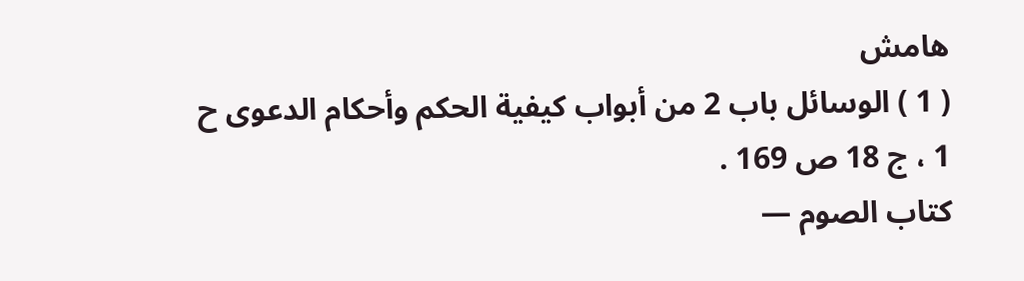هامش
( 1 ) الوسائل باب 2 من أبواب كيفية الحكم وأحكام الدعوى ح 1 ، ج 18 ص 169 .
كتاب الصوم —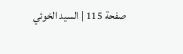صفحة 115 | السيد الخوئي